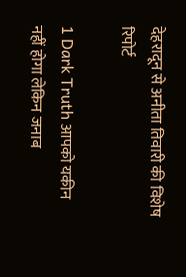देहरादून से अनीता तिवारी की विशेष रिपोर्ट

1 Dark Truth आपको यकीन नहीं होगा लेकिन जनाब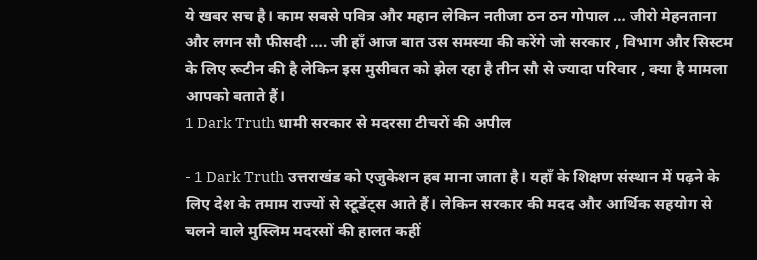ये खबर सच है। काम सबसे पवित्र और महान लेकिन नतीजा ठन ठन गोपाल … जीरो मेहनताना और लगन सौ फीसदी …. जी हाँ आज बात उस समस्या की करेंगे जो सरकार , विभाग और सिस्टम के लिए रूटीन की है लेकिन इस मुसीबत को झेल रहा है तीन सौ से ज्यादा परिवार , क्या है मामला आपको बताते हैं।
1 Dark Truth धामी सरकार से मदरसा टीचरों की अपील

- 1 Dark Truth उत्तराखंड को एजुकेशन हब माना जाता है। यहाँ के शिक्षण संस्थान में पढ़ने के लिए देश के तमाम राज्यों से स्टूडेंट्स आते हैं। लेकिन सरकार की मदद और आर्थिक सहयोग से चलने वाले मुस्लिम मदरसों की हालत कहीं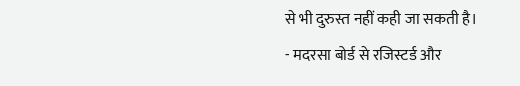से भी दुरुस्त नहीं कही जा सकती है।
- मदरसा बोर्ड से रजिस्टर्ड और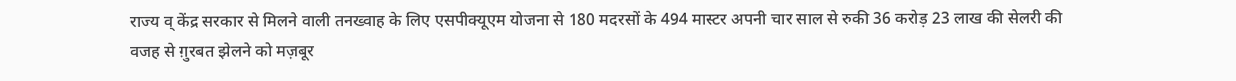राज्य व् केंद्र सरकार से मिलने वाली तनख्वाह के लिए एसपीक्यूएम योजना से 180 मदरसों के 494 मास्टर अपनी चार साल से रुकी 36 करोड़ 23 लाख की सेलरी की वजह से ग़ुरबत झेलने को मज़बूर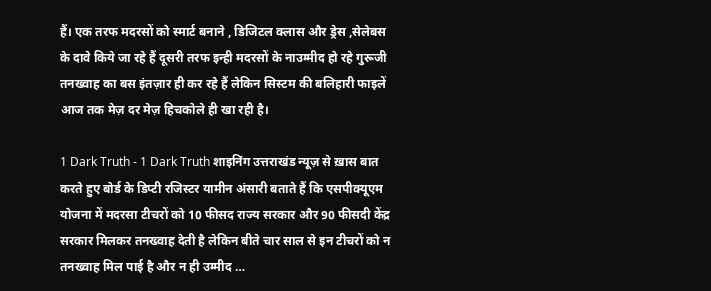हैं। एक तरफ मदरसों को स्मार्ट बनाने , डिजिटल क्लास और ड्रेस ,सेलेबस के दावे किये जा रहे हैं दूसरी तरफ इन्ही मदरसों के नाउम्मीद हो रहे गुरूजी तनख्वाह का बस इंतज़ार ही कर रहे हैं लेकिन सिस्टम की बलिहारी फाइलें आज तक मेज़ दर मेज़ हिचकोले ही खा रही है।

1 Dark Truth - 1 Dark Truth शाइनिंग उत्तराखंड न्यूज़ से ख़ास बात करते हुए बोर्ड के डिप्टी रजिस्टर यामीन अंसारी बताते हैं कि एसपीक्यूएम योजना में मदरसा टीचरों को 10 फीसद राज्य सरकार और 90 फीसदी केंद्र सरकार मिलकर तनख्वाह देती है लेकिन बीते चार साल से इन टीचरों को न तनख्वाह मिल पाई है और न ही उम्मीद …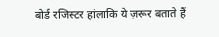बोर्ड रजिस्टर हांलाकि ये ज़रूर बताते हैं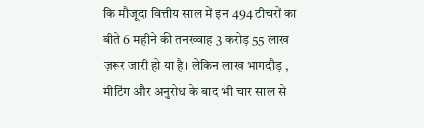कि मौजूदा वित्तीय साल में इन 494 टीचरों का बीते 6 महीने की तनख्वाह 3 करोड़ 55 लाख ज़रूर जारी हो या है। लेकिन लाख भागदौड़ , मीटिंग और अनुरोध के बाद भी चार साल से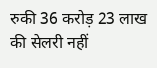रुकी 36 करोड़ 23 लाख की सेलरी नहीं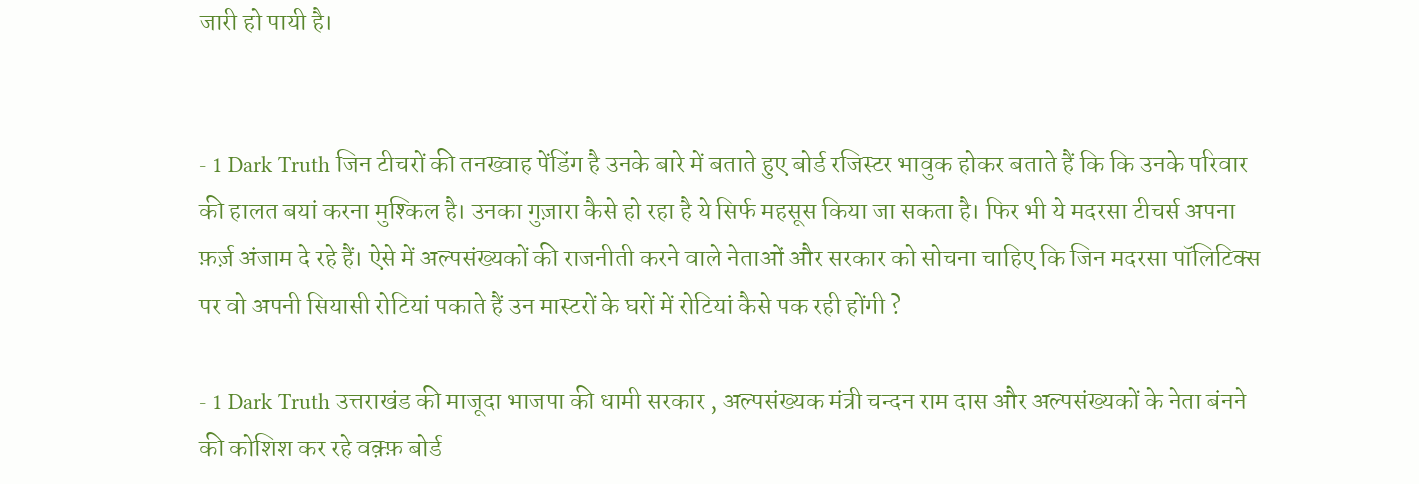जारी हो पायी है।


- 1 Dark Truth जिन टीचरों की तनख्वाह पेंडिंग है उनके बारे में बताते हुए बोर्ड रजिस्टर भावुक होकर बताते हैं कि कि उनके परिवार की हालत बयां करना मुश्किल है। उनका गुज़ारा कैसे हो रहा है ये सिर्फ महसूस किया जा सकता है। फिर भी ये मदरसा टीचर्स अपना फ़र्ज़ अंजाम दे रहे हैं। ऐसे में अल्पसंख्यकों की राजनीती करने वाले नेताओं और सरकार को सोचना चाहिए कि जिन मदरसा पॉलिटिक्स पर वो अपनी सियासी रोटियां पकाते हैं उन मास्टरों के घरों में रोटियां कैसे पक रही होंगी ?

- 1 Dark Truth उत्तराखंड की माजूदा भाजपा की धामी सरकार , अल्पसंख्यक मंत्री चन्दन राम दास और अल्पसंख्यकों के नेता बंनने की कोशिश कर रहे वक़्फ़ बोर्ड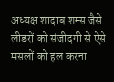अध्यक्ष शादाब शम्स जैसे लीडरों को संजीदगी से ऐसे मसलों को हल करना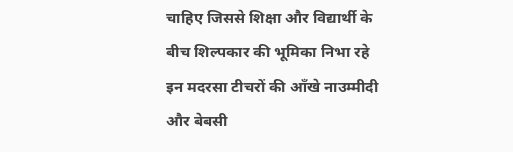चाहिए जिससे शिक्षा और विद्यार्थी के बीच शिल्पकार की भूमिका निभा रहे इन मदरसा टीचरों की आँखे नाउम्मीदी और बेबसी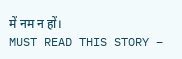में नम न हों।
MUST READ THIS STORY –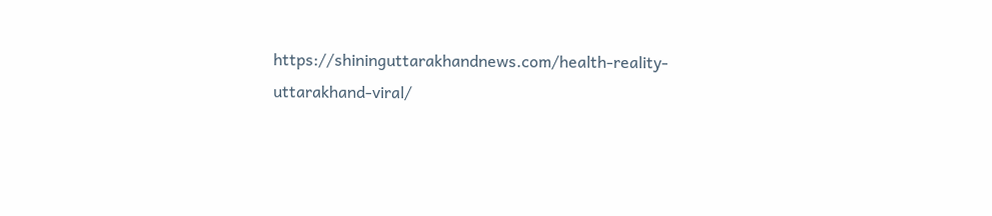https://shininguttarakhandnews.com/health-reality-uttarakhand-viral/